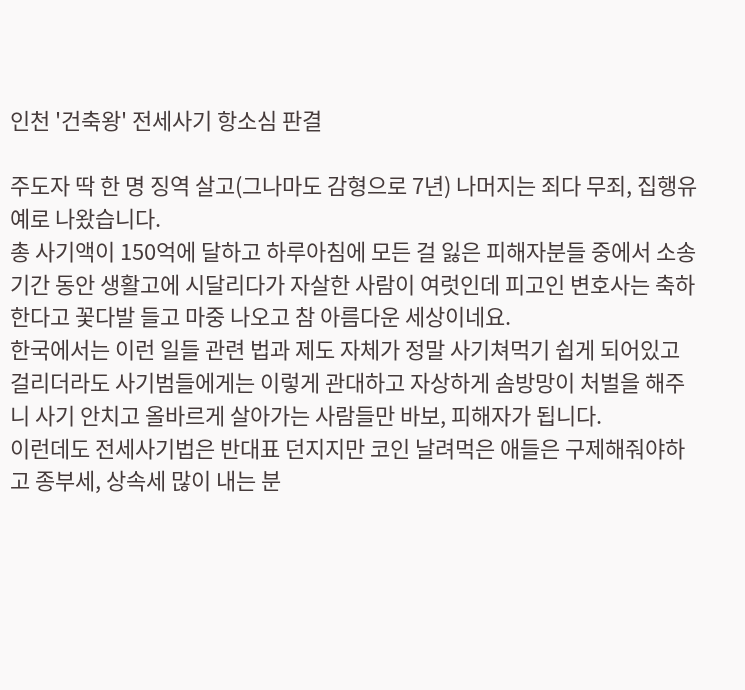인천 '건축왕' 전세사기 항소심 판결

주도자 딱 한 명 징역 살고(그나마도 감형으로 7년) 나머지는 죄다 무죄, 집행유예로 나왔습니다.
총 사기액이 150억에 달하고 하루아침에 모든 걸 잃은 피해자분들 중에서 소송기간 동안 생활고에 시달리다가 자살한 사람이 여럿인데 피고인 변호사는 축하한다고 꽃다발 들고 마중 나오고 참 아름다운 세상이네요.
한국에서는 이런 일들 관련 법과 제도 자체가 정말 사기쳐먹기 쉽게 되어있고 걸리더라도 사기범들에게는 이렇게 관대하고 자상하게 솜방망이 처벌을 해주니 사기 안치고 올바르게 살아가는 사람들만 바보, 피해자가 됩니다.
이런데도 전세사기법은 반대표 던지지만 코인 날려먹은 애들은 구제해줘야하고 종부세, 상속세 많이 내는 분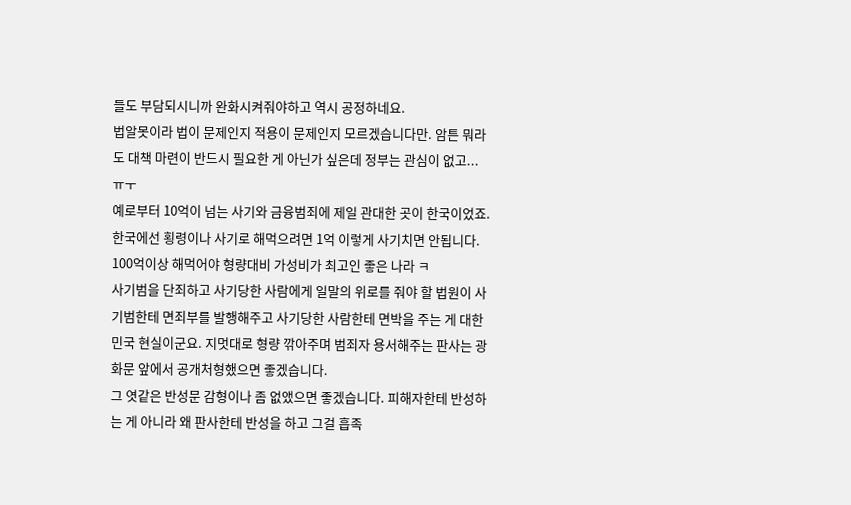들도 부담되시니까 완화시켜줘야하고 역시 공정하네요.
법알못이라 법이 문제인지 적용이 문제인지 모르겠습니다만. 암튼 뭐라도 대책 마련이 반드시 필요한 게 아닌가 싶은데 정부는 관심이 없고... ㅠㅜ
예로부터 10억이 넘는 사기와 금융범죄에 제일 관대한 곳이 한국이었죠.
한국에선 횡령이나 사기로 해먹으려면 1억 이렇게 사기치면 안됩니다.
100억이상 해먹어야 형량대비 가성비가 최고인 좋은 나라 ㅋ
사기범을 단죄하고 사기당한 사람에게 일말의 위로를 줘야 할 법원이 사기범한테 면죄부를 발행해주고 사기당한 사람한테 면박을 주는 게 대한민국 현실이군요. 지멋대로 형량 깎아주며 범죄자 용서해주는 판사는 광화문 앞에서 공개처형했으면 좋겠습니다.
그 엿같은 반성문 감형이나 좀 없앴으면 좋겠습니다. 피해자한테 반성하는 게 아니라 왜 판사한테 반성을 하고 그걸 흡족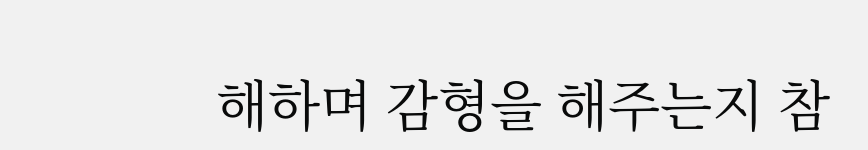해하며 감형을 해주는지 참